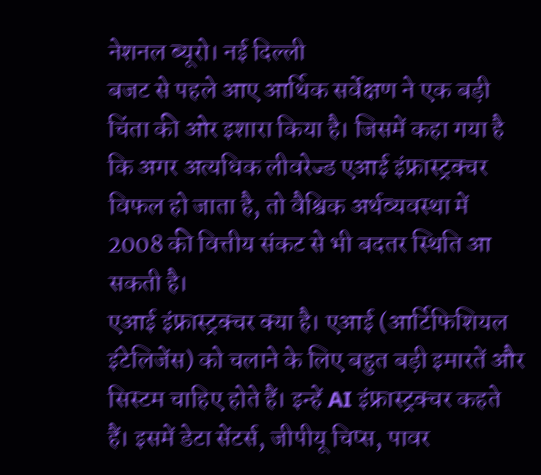नेशनल ब्यूरो। नई दिल्ली
बजट से पहले आए आर्थिक सर्वेक्षण ने एक बड़ी चिंता की ओर इशारा किया है। जिसमें कहा गया है कि अगर अत्यधिक लीवरेज्ड एआई इंफ्रास्ट्रक्चर विफल हो जाता है, तो वैश्विक अर्थव्यवस्था में 2008 की वित्तीय संकट से भी बदतर स्थिति आ सकती है।
एआई इंफ्रास्ट्रक्चर क्या है। एआई (आर्टिफिशियल इंटेलिजेंस) को चलाने के लिए बहुत बड़ी इमारतें और सिस्टम चाहिए होते हैं। इन्हें AI इंफ्रास्ट्रक्चर कहते हैं। इसमें डेटा सेंटर्स, जीपीयू चिप्स, पावर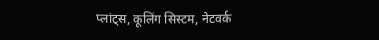प्लांट्स, कूलिंग सिस्टम, नेटवर्क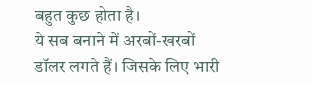बहुत कुछ होता है।
ये सब बनाने में अरबों-खरबों डॉलर लगते हैं। जिसके लिए भारी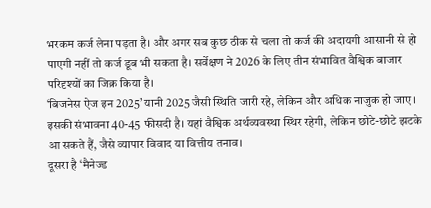भरकम कर्ज लेना पड़ता है। और अगर सब कुछ ठीक से चला तो कर्ज की अदायगी आसानी से हो पाएगी नहीं तो कर्ज डूब भी सकता है। सर्वेक्षण ने 2026 के लिए तीन संभावित वैश्विक बाजार परिदृश्यों का जिक्र किया है।
‘बिजनेस ऐज इन 2025’ यानी 2025 जैसी स्थिति जारी रहे, लेकिन और अधिक नाजुक हो जाए। इसकी संभावना 40-45 फीसदी है। यहां वैश्विक अर्थव्यवस्था स्थिर रहेगी, लेकिन छोटे-छोटे झटके आ सकते हैं, जैसे व्यापार विवाद या वित्तीय तनाव।
दूसरा है ‘मैनेज्ड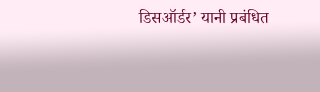डिसऑर्डर’ यानी प्रबंधित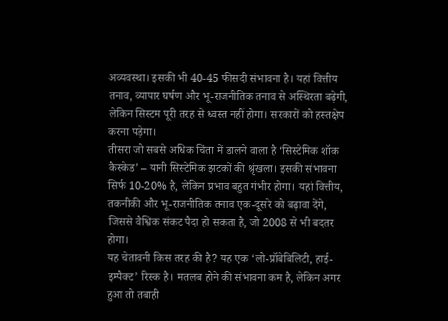अव्यवस्था। इसकी भी 40-45 फीसदी संभावना है। यहां वित्तीय तनाव, व्यापार घर्षण और भू-राजनीतिक तनाव से अस्थिरता बढ़ेगी, लेकिन सिस्टम पूरी तरह से ध्वस्त नहीं होगा। सरकारों को हस्तक्षेप करना पड़ेगा।
तीसरा जो सबसे अधिक चिंता में डालने वाला है ‘सिस्टेमिक शॉक कैस्केड’ – यानी सिस्टेमिक झटकों की श्रृंखला। इसकी संभावना सिर्फ 10-20% है, लेकिन प्रभाव बहुत गंभीर होगा। यहां वित्तीय, तकनीकी और भू-राजनीतिक तनाव एक-दूसरे को बढ़ावा देंगे, जिससे वैश्विक संकट पैदा हो सकता है, जो 2008 से भी बदतर होगा।
यह चेतावनी किस तरह की है? यह एक ‘लो-प्रॉबेबिलिटी, हाई-इम्पैक्ट’ रिस्क है। मतलब होने की संभावना कम है, लेकिन अगर हुआ तो तबाही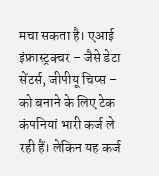मचा सकता है। एआई इंफ्रास्ट्रक्चर – जैसे डेटा सेंटर्स, जीपीयू चिप्स – को बनाने के लिए टेक कंपनियां भारी कर्ज ले रही हैं। लेकिन यह कर्ज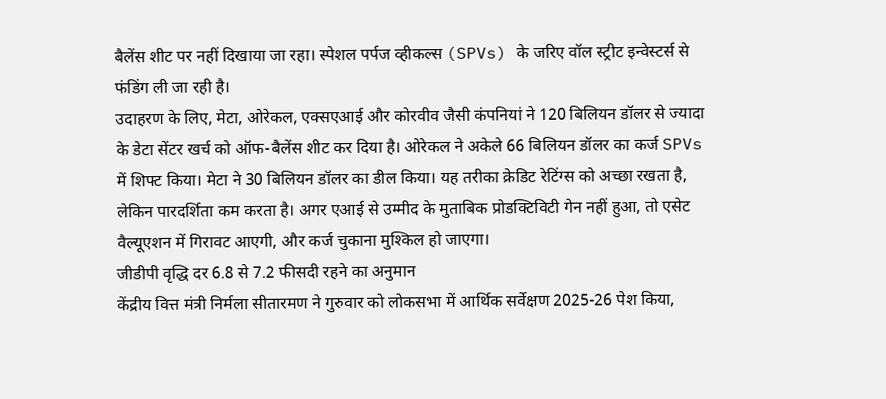बैलेंस शीट पर नहीं दिखाया जा रहा। स्पेशल पर्पज व्हीकल्स (SPVs) के जरिए वॉल स्ट्रीट इन्वेस्टर्स से फंडिंग ली जा रही है।
उदाहरण के लिए, मेटा, ओरेकल, एक्सएआई और कोरवीव जैसी कंपनियां ने 120 बिलियन डॉलर से ज्यादा के डेटा सेंटर खर्च को ऑफ-बैलेंस शीट कर दिया है। ओरेकल ने अकेले 66 बिलियन डॉलर का कर्ज SPVs में शिफ्ट किया। मेटा ने 30 बिलियन डॉलर का डील किया। यह तरीका क्रेडिट रेटिंग्स को अच्छा रखता है, लेकिन पारदर्शिता कम करता है। अगर एआई से उम्मीद के मुताबिक प्रोडक्टिविटी गेन नहीं हुआ, तो एसेट वैल्यूएशन में गिरावट आएगी, और कर्ज चुकाना मुश्किल हो जाएगा।
जीडीपी वृद्धि दर 6.8 से 7.2 फीसदी रहने का अनुमान
केंद्रीय वित्त मंत्री निर्मला सीतारमण ने गुरुवार को लोकसभा में आर्थिक सर्वेक्षण 2025-26 पेश किया,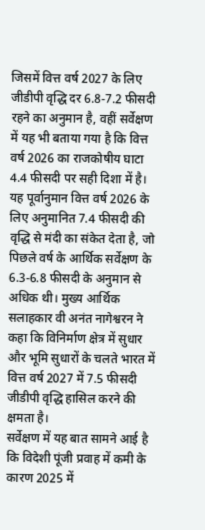जिसमें वित्त वर्ष 2027 के लिए जीडीपी वृद्धि दर 6.8-7.2 फीसदी रहने का अनुमान है, वहीं सर्वेक्षण में यह भी बताया गया है कि वित्त वर्ष 2026 का राजकोषीय घाटा 4.4 फीसदी पर सही दिशा में है।
यह पूर्वानुमान वित्त वर्ष 2026 के लिए अनुमानित 7.4 फीसदी की वृद्धि से मंदी का संकेत देता है, जो पिछले वर्ष के आर्थिक सर्वेक्षण के 6.3-6.8 फीसदी के अनुमान से अधिक थी। मुख्य आर्थिक सलाहकार वी अनंत नागेश्वरन ने कहा कि विनिर्माण क्षेत्र में सुधार और भूमि सुधारों के चलते भारत में वित्त वर्ष 2027 में 7.5 फीसदी जीडीपी वृद्धि हासिल करने की क्षमता है।
सर्वेक्षण में यह बात सामने आई है कि विदेशी पूंजी प्रवाह में कमी के कारण 2025 में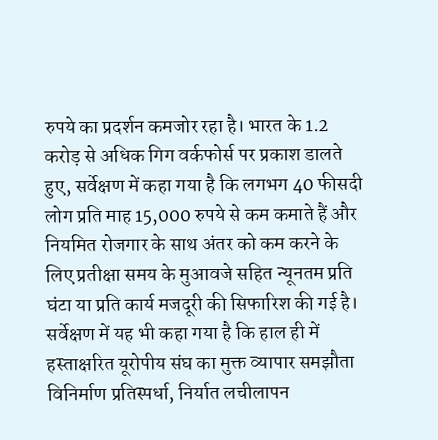रुपये का प्रदर्शन कमजोर रहा है। भारत के 1.2 करोड़ से अधिक गिग वर्कफोर्स पर प्रकाश डालते हुए, सर्वेक्षण में कहा गया है कि लगभग 40 फीसदी लोग प्रति माह 15,000 रुपये से कम कमाते हैं और नियमित रोजगार के साथ अंतर को कम करने के लिए प्रतीक्षा समय के मुआवजे सहित न्यूनतम प्रति घंटा या प्रति कार्य मजदूरी की सिफारिश की गई है।
सर्वेक्षण में यह भी कहा गया है कि हाल ही में हस्ताक्षरित यूरोपीय संघ का मुक्त व्यापार समझौता विनिर्माण प्रतिस्पर्धा, निर्यात लचीलापन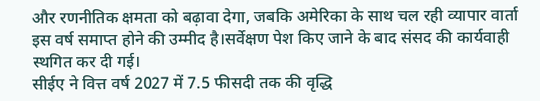और रणनीतिक क्षमता को बढ़ावा देगा, जबकि अमेरिका के साथ चल रही व्यापार वार्ता इस वर्ष समाप्त होने की उम्मीद है।सर्वेक्षण पेश किए जाने के बाद संसद की कार्यवाही स्थगित कर दी गई।
सीईए ने वित्त वर्ष 2027 में 7.5 फीसदी तक की वृद्धि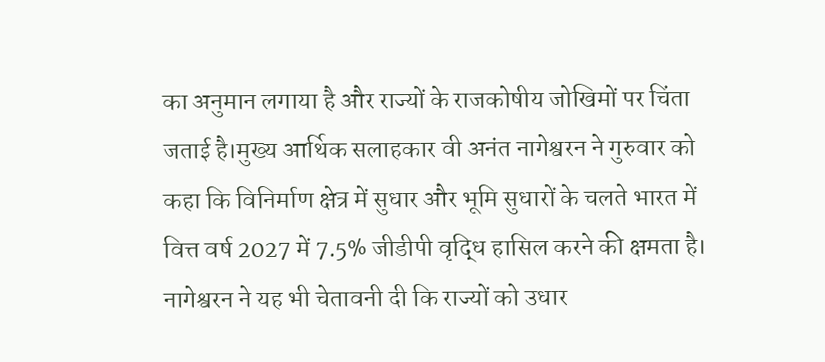का अनुमान लगाया है और राज्यों के राजकोषीय जोखिमों पर चिंता जताई है।मुख्य आर्थिक सलाहकार वी अनंत नागेश्वरन ने गुरुवार को कहा कि विनिर्माण क्षेत्र में सुधार और भूमि सुधारों के चलते भारत में वित्त वर्ष 2027 में 7.5% जीडीपी वृद्धि हासिल करने की क्षमता है। नागेश्वरन ने यह भी चेतावनी दी कि राज्यों को उधार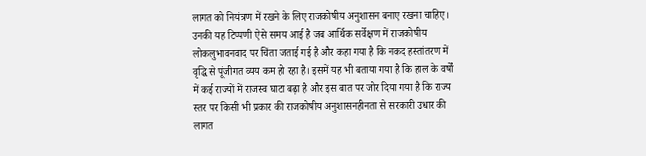लागत को नियंत्रण में रखने के लिए राजकोषीय अनुशासन बनाए रखना चाहिए।
उनकी यह टिप्पणी ऐसे समय आई है जब आर्थिक सर्वेक्षण में राजकोषीय लोकलुभावनवाद पर चिंता जताई गई है और कहा गया है कि नकद हस्तांतरण में वृद्धि से पूंजीगत व्यय कम हो रहा है। इसमें यह भी बताया गया है कि हाल के वर्षों में कई राज्यों में राजस्व घाटा बढ़ा है और इस बात पर जोर दिया गया है कि राज्य स्तर पर किसी भी प्रकार की राजकोषीय अनुशासनहीनता से सरकारी उधार की लागत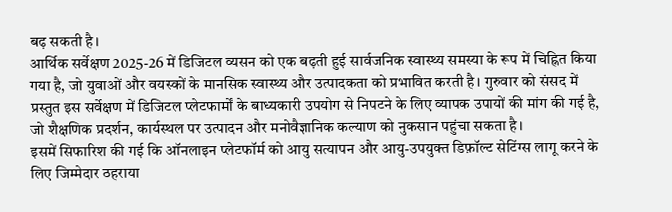बढ़ सकती है।
आर्थिक सर्वेक्षण 2025-26 में डिजिटल व्यसन को एक बढ़ती हुई सार्वजनिक स्वास्थ्य समस्या के रूप में चिह्नित किया गया है, जो युवाओं और वयस्कों के मानसिक स्वास्थ्य और उत्पादकता को प्रभावित करती है। गुरुवार को संसद में प्रस्तुत इस सर्वेक्षण में डिजिटल प्लेटफार्मों के बाध्यकारी उपयोग से निपटने के लिए व्यापक उपायों की मांग की गई है, जो शैक्षणिक प्रदर्शन, कार्यस्थल पर उत्पादन और मनोवैज्ञानिक कल्याण को नुकसान पहुंचा सकता है।
इसमें सिफारिश की गई कि ऑनलाइन प्लेटफॉर्म को आयु सत्यापन और आयु-उपयुक्त डिफ़ॉल्ट सेटिंग्स लागू करने के लिए जिम्मेदार ठहराया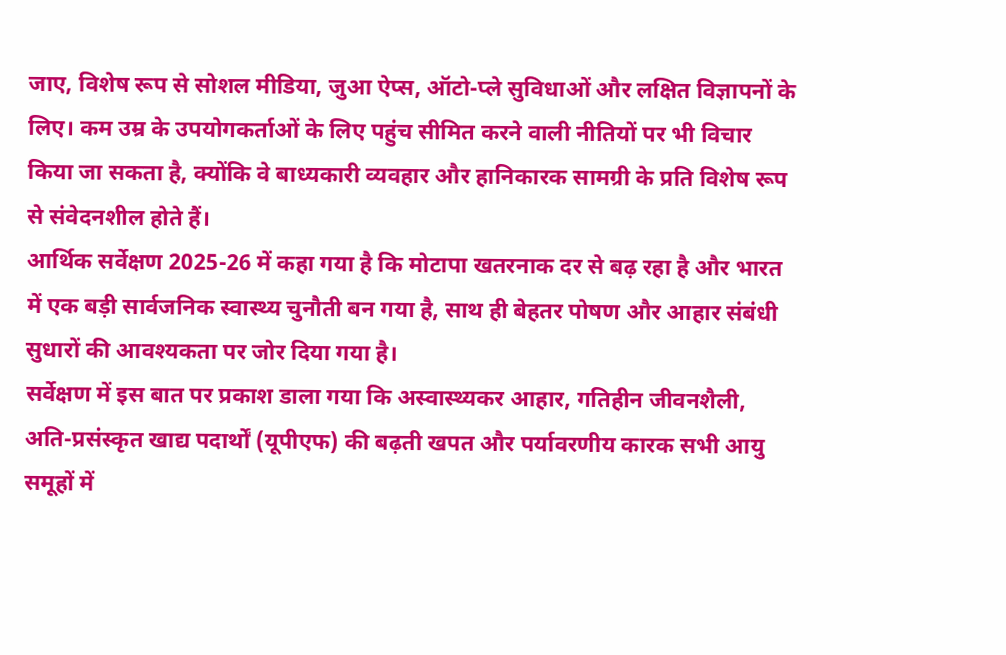जाए, विशेष रूप से सोशल मीडिया, जुआ ऐप्स, ऑटो-प्ले सुविधाओं और लक्षित विज्ञापनों के लिए। कम उम्र के उपयोगकर्ताओं के लिए पहुंच सीमित करने वाली नीतियों पर भी विचार किया जा सकता है, क्योंकि वे बाध्यकारी व्यवहार और हानिकारक सामग्री के प्रति विशेष रूप से संवेदनशील होते हैं।
आर्थिक सर्वेक्षण 2025-26 में कहा गया है कि मोटापा खतरनाक दर से बढ़ रहा है और भारत में एक बड़ी सार्वजनिक स्वास्थ्य चुनौती बन गया है, साथ ही बेहतर पोषण और आहार संबंधी सुधारों की आवश्यकता पर जोर दिया गया है।
सर्वेक्षण में इस बात पर प्रकाश डाला गया कि अस्वास्थ्यकर आहार, गतिहीन जीवनशैली, अति-प्रसंस्कृत खाद्य पदार्थों (यूपीएफ) की बढ़ती खपत और पर्यावरणीय कारक सभी आयु समूहों में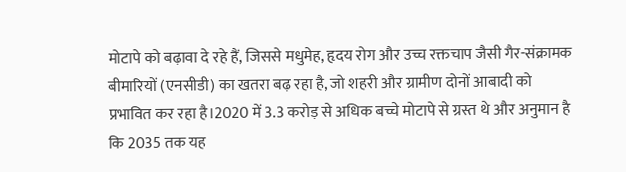मोटापे को बढ़ावा दे रहे हैं, जिससे मधुमेह, हृदय रोग और उच्च रक्तचाप जैसी गैर-संक्रामक बीमारियों (एनसीडी) का खतरा बढ़ रहा है, जो शहरी और ग्रामीण दोनों आबादी को प्रभावित कर रहा है।2020 में 3.3 करोड़ से अधिक बच्चे मोटापे से ग्रस्त थे और अनुमान है कि 2035 तक यह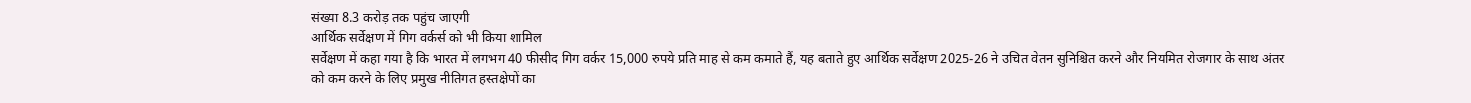संख्या 8.3 करोड़ तक पहुंच जाएगी
आर्थिक सर्वेक्षण में गिग वर्कर्स को भी किया शामिल
सर्वेक्षण में कहा गया है कि भारत में लगभग 40 फीसीद गिग वर्कर 15,000 रुपये प्रति माह से कम कमाते हैं, यह बताते हुए आर्थिक सर्वेक्षण 2025-26 ने उचित वेतन सुनिश्चित करने और नियमित रोजगार के साथ अंतर को कम करने के लिए प्रमुख नीतिगत हस्तक्षेपों का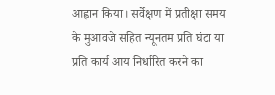आह्वान किया। सर्वेक्षण में प्रतीक्षा समय के मुआवजे सहित न्यूनतम प्रति घंटा या प्रति कार्य आय निर्धारित करने का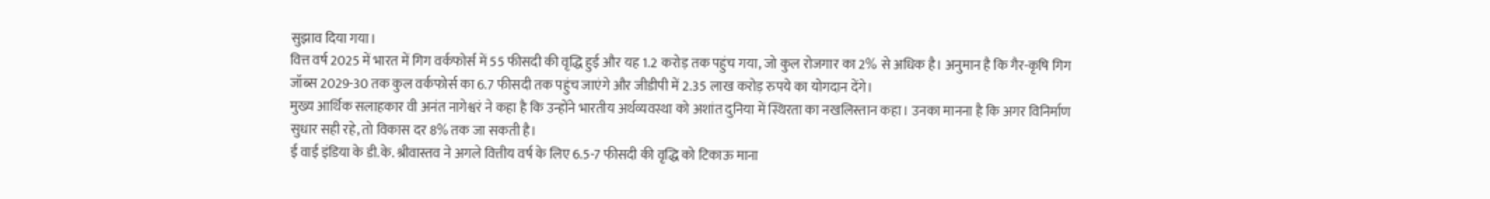सुझाव दिया गया।
वित्त वर्ष 2025 में भारत में गिग वर्कफोर्स में 55 फीसदी की वृद्धि हुई और यह 1.2 करोड़ तक पहुंच गया, जो कुल रोजगार का 2% से अधिक है। अनुमान है कि गैर-कृषि गिग जॉब्स 2029-30 तक कुल वर्कफोर्स का 6.7 फीसदी तक पहुंच जाएंगे और जीडीपी में 2.35 लाख करोड़ रुपये का योगदान देंगे।
मुख्य आर्थिक सलाहकार वी अनंत नागेश्वरं ने कहा है कि उन्होंने भारतीय अर्थव्यवस्था को अशांत दुनिया में स्थिरता का नखलिस्तान कहा। उनका मानना है कि अगर विनिर्माण सुधार सही रहे, तो विकास दर 8% तक जा सकती है।
ई वाई इंडिया के डी.के. श्रीवास्तव ने अगले वित्तीय वर्ष के लिए 6.5-7 फीसदी की वृद्धि को टिकाऊ माना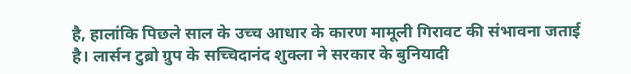है, हालांकि पिछले साल के उच्च आधार के कारण मामूली गिरावट की संभावना जताई है। लार्सन टुब्रो ग्रुप के सच्चिदानंद शुक्ला ने सरकार के बुनियादी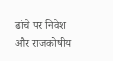ढांचे पर निवेश और राजकोषीय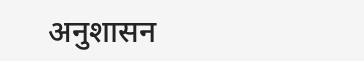अनुशासन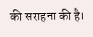की सराहना की है।